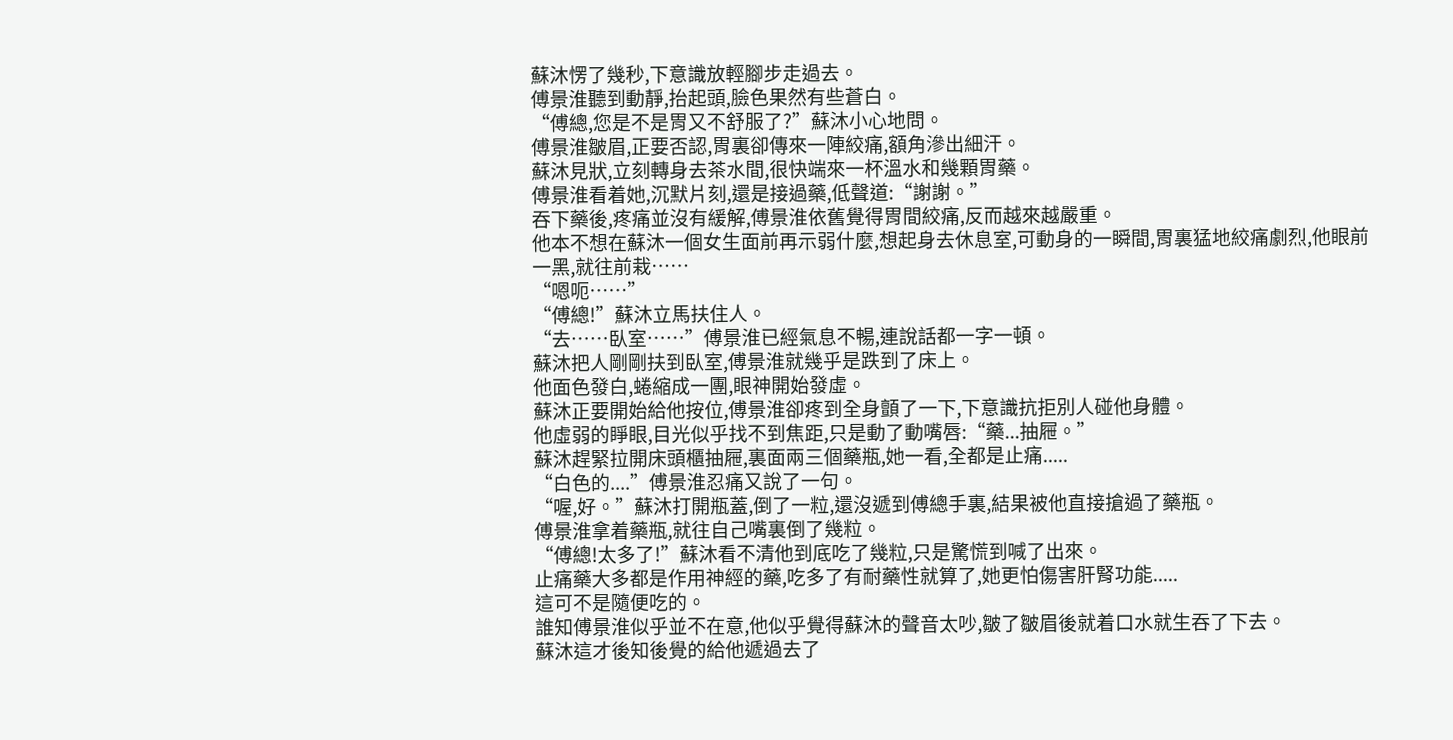蘇沐愣了幾秒,下意識放輕腳步走過去。
傅景淮聽到動靜,抬起頭,臉色果然有些蒼白。
“傅總,您是不是胃又不舒服了?”蘇沐小心地問。
傅景淮皺眉,正要否認,胃裏卻傳來一陣絞痛,額角滲出細汗。
蘇沐見狀,立刻轉身去茶水間,很快端來一杯溫水和幾顆胃藥。
傅景淮看着她,沉默片刻,還是接過藥,低聲道:“謝謝。”
吞下藥後,疼痛並沒有緩解,傅景淮依舊覺得胃間絞痛,反而越來越嚴重。
他本不想在蘇沐一個女生面前再示弱什麼,想起身去休息室,可動身的一瞬間,胃裏猛地絞痛劇烈,他眼前一黑,就往前栽……
“嗯呃……”
“傅總!”蘇沐立馬扶住人。
“去……臥室……”傅景淮已經氣息不暢,連說話都一字一頓。
蘇沐把人剛剛扶到臥室,傅景淮就幾乎是跌到了床上。
他面色發白,蜷縮成一團,眼神開始發虛。
蘇沐正要開始給他按位,傅景淮卻疼到全身顫了一下,下意識抗拒別人碰他身體。
他虛弱的睜眼,目光似乎找不到焦距,只是動了動嘴唇:“藥...抽屜。”
蘇沐趕緊拉開床頭櫃抽屜,裏面兩三個藥瓶,她一看,全都是止痛.....
“白色的....”傅景淮忍痛又說了一句。
“喔,好。”蘇沐打開瓶蓋,倒了一粒,還沒遞到傅總手裏,結果被他直接搶過了藥瓶。
傅景淮拿着藥瓶,就往自己嘴裏倒了幾粒。
“傅總!太多了!”蘇沐看不清他到底吃了幾粒,只是驚慌到喊了出來。
止痛藥大多都是作用神經的藥,吃多了有耐藥性就算了,她更怕傷害肝腎功能.....
這可不是隨便吃的。
誰知傅景淮似乎並不在意,他似乎覺得蘇沐的聲音太吵,皺了皺眉後就着口水就生吞了下去。
蘇沐這才後知後覺的給他遞過去了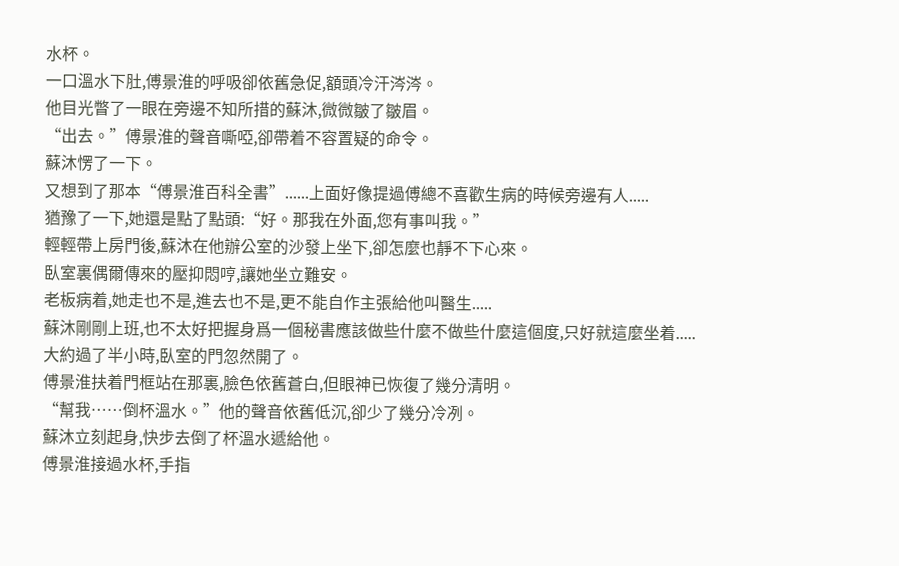水杯。
一口溫水下肚,傅景淮的呼吸卻依舊急促,額頭冷汗涔涔。
他目光瞥了一眼在旁邊不知所措的蘇沐,微微皺了皺眉。
“出去。”傅景淮的聲音嘶啞,卻帶着不容置疑的命令。
蘇沐愣了一下。
又想到了那本“傅景淮百科全書”......上面好像提過傅總不喜歡生病的時候旁邊有人.....
猶豫了一下,她還是點了點頭:“好。那我在外面,您有事叫我。”
輕輕帶上房門後,蘇沐在他辦公室的沙發上坐下,卻怎麼也靜不下心來。
臥室裏偶爾傳來的壓抑悶哼,讓她坐立難安。
老板病着,她走也不是,進去也不是,更不能自作主張給他叫醫生.....
蘇沐剛剛上班,也不太好把握身爲一個秘書應該做些什麼不做些什麼這個度,只好就這麼坐着.....
大約過了半小時,臥室的門忽然開了。
傅景淮扶着門框站在那裏,臉色依舊蒼白,但眼神已恢復了幾分清明。
“幫我……倒杯溫水。”他的聲音依舊低沉,卻少了幾分冷冽。
蘇沐立刻起身,快步去倒了杯溫水遞給他。
傅景淮接過水杯,手指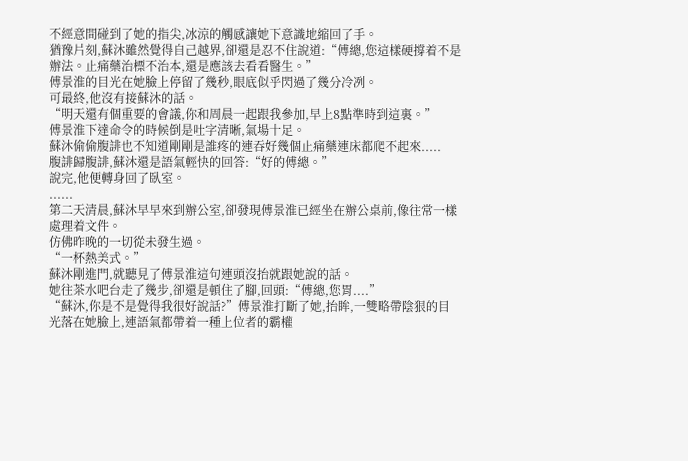不經意間碰到了她的指尖,冰涼的觸感讓她下意識地縮回了手。
猶豫片刻,蘇沐雖然覺得自己越界,卻還是忍不住說道:“傅總,您這樣硬撐着不是辦法。止痛藥治標不治本,還是應該去看看醫生。”
傅景淮的目光在她臉上停留了幾秒,眼底似乎閃過了幾分冷冽。
可最終,他沒有接蘇沐的話。
“明天還有個重要的會議,你和周晨一起跟我參加,早上8點準時到這裏。”
傅景淮下達命令的時候倒是吐字清晰,氣場十足。
蘇沐偷偷腹誹也不知道剛剛是誰疼的連吞好幾個止痛藥連床都爬不起來.....
腹誹歸腹誹,蘇沐還是語氣輕快的回答:“好的傅總。”
說完,他便轉身回了臥室。
......
第二天清晨,蘇沐早早來到辦公室,卻發現傅景淮已經坐在辦公桌前,像往常一樣處理着文件。
仿佛昨晚的一切從未發生過。
“一杯熱美式。”
蘇沐剛進門,就聽見了傅景淮這句連頭沒抬就跟她說的話。
她往茶水吧台走了幾步,卻還是頓住了腳,回頭:“傅總,您胃....”
“蘇沐,你是不是覺得我很好說話?”傅景淮打斷了她,抬眸,一雙略帶陰狠的目光落在她臉上,連語氣都帶着一種上位者的霸權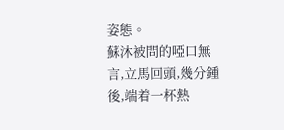姿態。
蘇沐被問的啞口無言,立馬回頭,幾分鍾後,端着一杯熱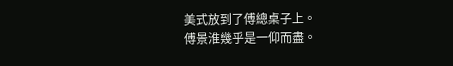美式放到了傅總桌子上。
傅景淮幾乎是一仰而盡。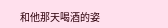和他那天喝酒的姿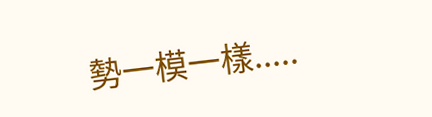勢一模一樣.....